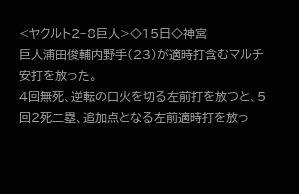<ヤクルト2−8巨人>◇15日◇神宮
巨人浦田俊輔内野手(23)が適時打含むマルチ安打を放った。
4回無死、逆転の口火を切る左前打を放つと、5回2死二塁、追加点となる左前適時打を放っ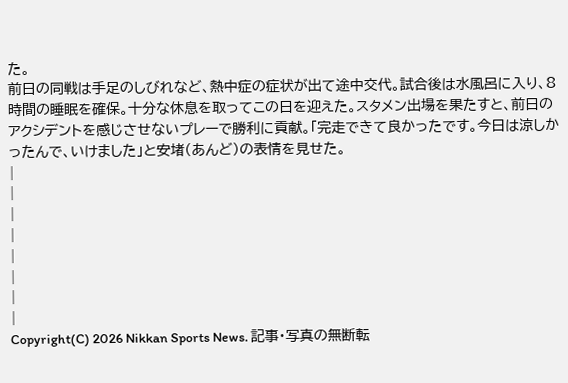た。
前日の同戦は手足のしびれなど、熱中症の症状が出て途中交代。試合後は水風呂に入り、8時間の睡眠を確保。十分な休息を取ってこの日を迎えた。スタメン出場を果たすと、前日のアクシデントを感じさせないプレーで勝利に貢献。「完走できて良かったです。今日は涼しかったんで、いけました」と安堵(あんど)の表情を見せた。
|
|
|
|
|
|
|
|
Copyright(C) 2026 Nikkan Sports News. 記事・写真の無断転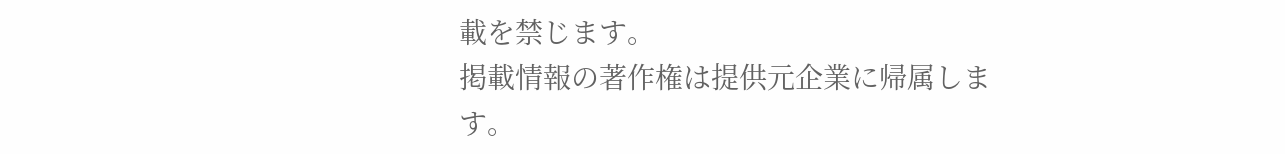載を禁じます。
掲載情報の著作権は提供元企業に帰属します。